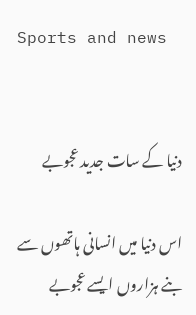Sports and news


دنیا کے سات جدید عجوبے

اس دنیا میں انسانی ہاتھوں سے بنے ہزاروں ایسے عجوبے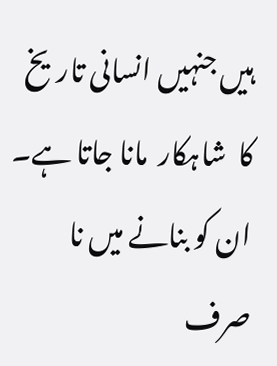ہیں جنہیں انسانی تاریخ کا  شاہکار  مانا جاتا ہے۔ ان کو بنانے میں نا صرف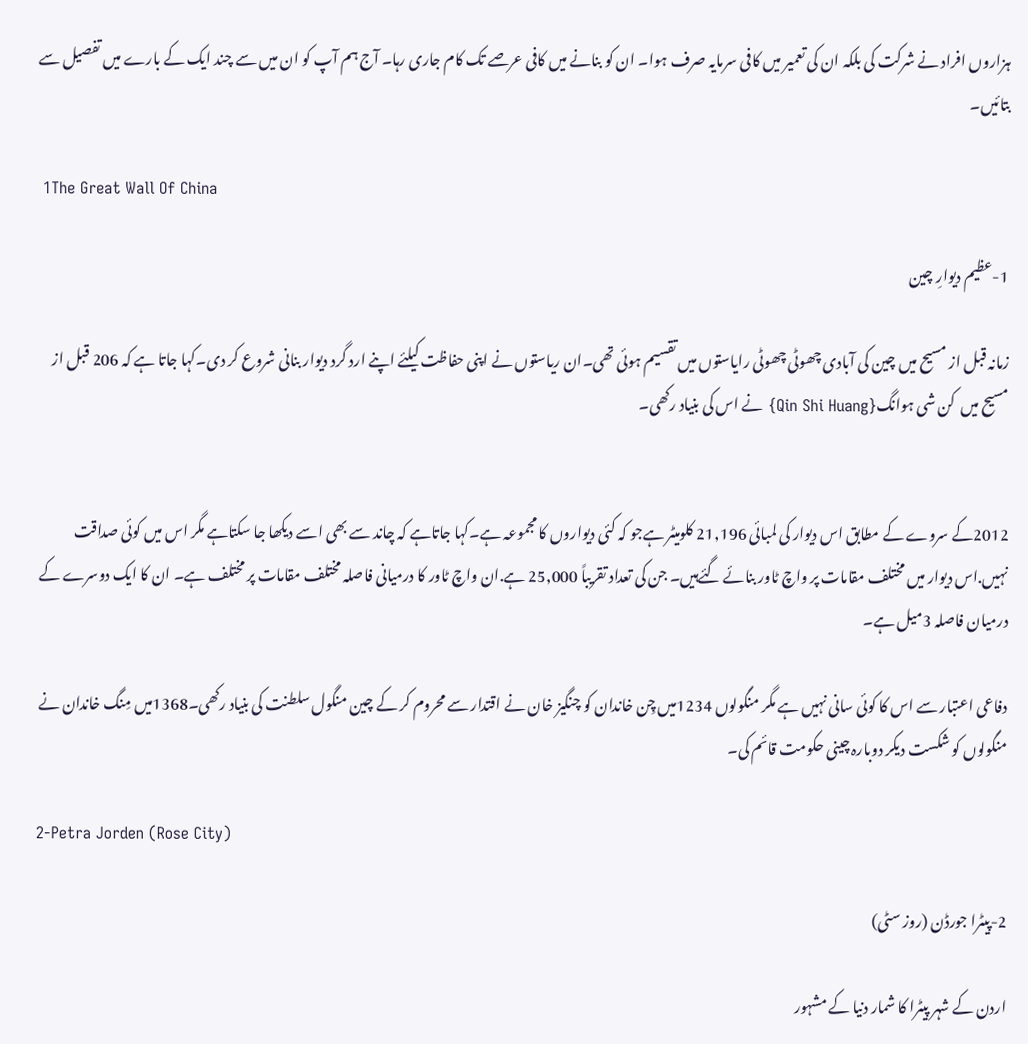ہزاروں افراد نے شرکت کی بلکہ ان کی تعمیر میں کافی سرمایہ صرف ہوا۔ ان کو بنانے میں کافی عرصے تک کام جاری رہا۔ آج ہم آپ کو ان میں سے چند ایک کے بارے میں تفصیل سے بتائیں۔

 1The Great Wall Of China

1-عظیم دیوارِ چین

زمانہ قبل از مسیح میں چین کی آبادی چھوٹی چھوٹی راياستوں میں تقسیم ہوئی تھی۔ان ریاستوں نے اپنی حفاظت کیلئے اپنے ارد گرد دیوار بنانی شروع کر دی۔کہا جاتا ہے کہ 206 قبل از مسیح میں  کن شی ہوانگ{Qin Shi Huang} نے اس کی بنیاد رکھی۔


2012کے سروے کے مطابق اس دیوار کی لمبائی 21,196 کلومیٹر ہےجو کہ کئی دیواروں کا مجموعہ ہے۔کہا جاتاہے کہ چاند سے بھی اسے دیکھا جا سکتاہے مگر اس میں کوئی صداقت نہیں.اس دیوار میں مختلف مقامات پر واچ ٹاور بنائے گئےہیں۔ جن کی تعداد تقریباً 25,000 ہے.ان واچ ٹاور کا درمیانی فاصلہ مختلف مقامات پر مختلف ہے۔ ان کا ایک دوسرے کے درمیان فاصلہ 3میل ہے۔

دفاعی اعتبار سے اس کا کوئی سانی نہیں ہے مگر منگولوں 1234میں چِن خاندان کو چنگیز خان نے اقتدار سے محروم کر کے چین منگول سلطنت کی بنیاد رکھی۔1368میں مِنگ خاندان نے منگولوں کو شکست دیکر دوبارہ چینی حکومت قائم کی۔

2-Petra Jorden (Rose City)

2-پیٹرا جورڈن (روز سٹی)

اردن کے شہر پیٹرا کا شمار دنیا کے مشہور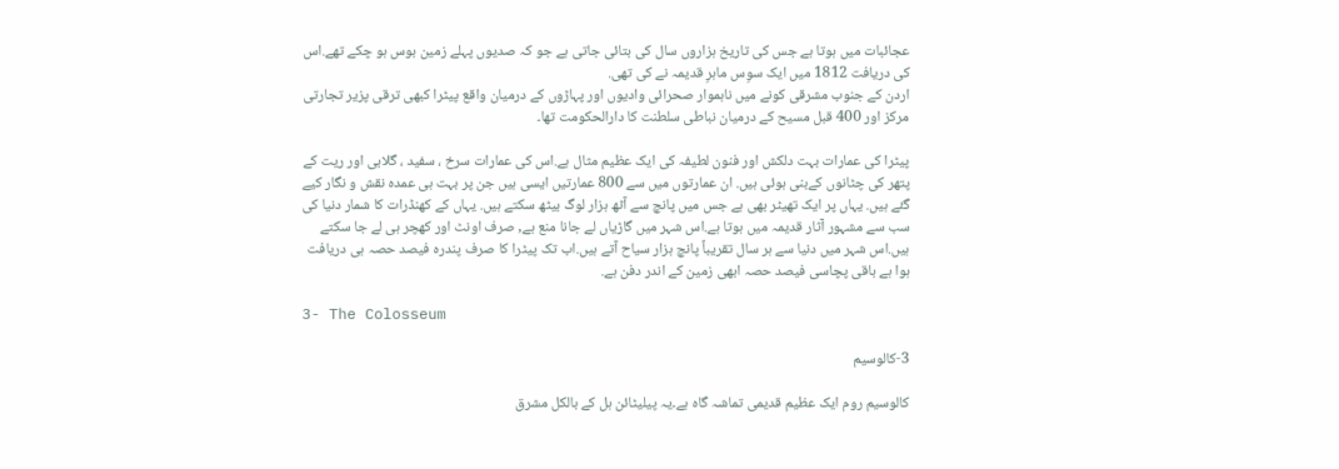عجائبات میں ہوتا ہے جس کی تاریخ ہزاروں سال کی بتائی جاتی ہے جو کہ صدیوں پہلے زمین بوس ہو چکے تھے.اس کی دریافت 1812 میں ایک سوِس ماہرِ قدیمہ نے کی تھی.
اردن کے جنوب مشرقی کونے میں ناہموار صحرائی وادیوں اور پہاڑوں کے درمیان واقع پیٹرا کبھی ترقی پزیر تجارتی مرکز اور 400 قبل مسیح کے درمیان نباطی سلطنت کا دارالحکومت تھا۔

پیٹرا کی عمارات بہت دلکش اور فنون لطیفہ کی ایک عظیم مثال ہے.اس کی عمارات سرخ ، سفید ، گلابی اور ریت کے پتھر کی چٹانوں کےبنی ہوئی ہیں. ان عمارتوں میں سے 800 عمارتیں ایسی ہیں جن پر بہت ہی عمدہ نقش و نگار کیے گئے ہیں. یہاں پر ایک تھیٹر بھی ہے جس میں پانچ سے آٹھ ہزار لوگ بیٹھ سکتے ہیں. یہاں کے کھنڈرات کا شمار دنیا کی سب سے مشہور آثار قدیمہ میں ہوتا ہے.اس شہر میں گاڑیاں لے جانا منع ہے, صرف اونٹ اور کھچر ہی لے جا سکتے ہیں.اس شہر میں دنیا سے ہر سال تقریباً پانچ ہزار سیاح آتے ہیں.اب تک پیٹرا کا صرف پندرہ فیصد حصہ ہی دریافت ہوا ہے باقی پچاسی فیصد حصہ ابھی زمین کے اندر دفن ہے.

3- The Colosseum

3-کالوسیم

کالوسیم روم ایک عظیم قدیمی تماشہ گاہ ہے۔یہ پیلیٹائن ہل کے بالکل مشرق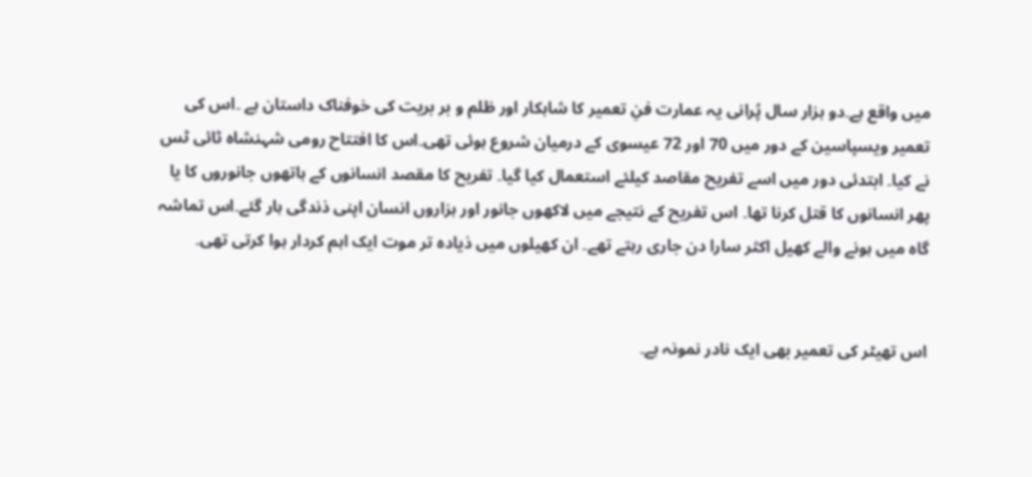میں واقع ہے۔دو ہزار سال پُرانی یہ عمارت فنِ تعمیر کا شاہکار اور ظلم و بر بریت کی خوفناک داستان ہے ۔اس کی تعمیر ویسپاسین کے دور میں 70 اور 72 عیسوی کے درمیان شروع ہوئی تھی۔اس کا افتتاح رومی شہنشاہ ٹائی ٹس نے کیا۔ ابتدئی دور میں اسے تفریح مقاصد کیلئے استعمال کیا گیا۔ تفریح کا مقصد انسانوں کے ہاتھوں جانوروں کا یا پھر انسانوں کا قتل کرنا تھا۔ اس تفریح کے نتیجے میں لاکھوں جانور اور ہزاروں انسان اپنی ذندگی ہار گئے۔اس تماشہ گاہ میں ہونے والے کھیل اکثر سارا دن جاری رہتے تھے۔ ان کھیلوں میں ذیادہ تر موت ایک اہم کردار ہوا کرتی تھی۔


اس تھیٹر کی تعمیر بھی ایک نادر نمونہ ہے۔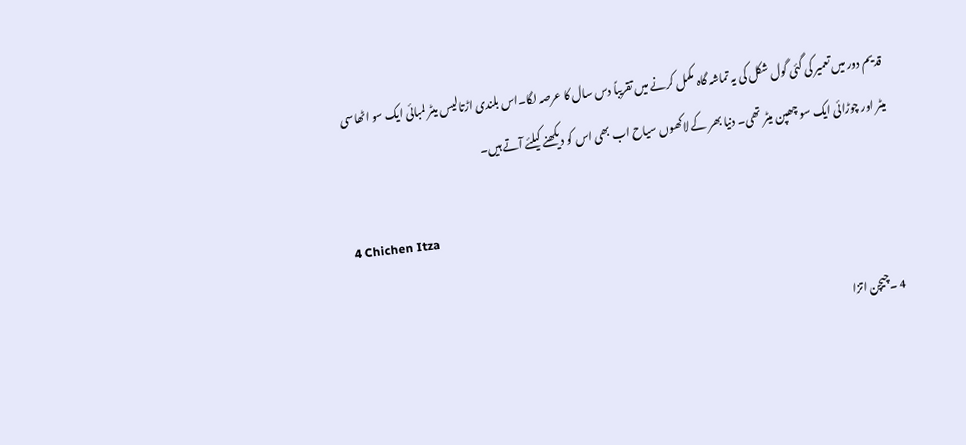قدیم دور میں تعمیر کی گئی گول شکل کی یہ تماشہ گاہ مکمل کرنے میں تقریباً دس سال کا عرصہ لگا۔اس بلندی اڑتالیس میٹر لمبائی ایک سو اٹھاسی میٹر اور چوڑائی ایک سو چھپن میٹر تھی۔ دنیا بھر کے لاکھوں سیاح اب بھی اس کو دیکھنے کیلئے آتے ہیں۔

4 Chichen Itza

4 ۔چیچن اتزا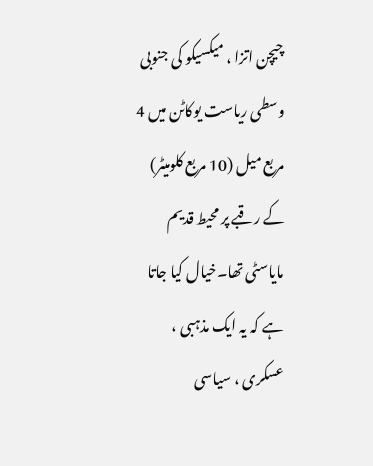چیچن اتزا ، میکسیکو کی جنوبی وسطی ریاست یوکاٹن میں 4 مربع میل (10 مربع کلومیٹر) کے رقبے پر محیط قدیم مایاسٹی تھا۔خیال کیا جاتا ہے کہ یہ ایک مذہبی ، عسکری ، سیاسی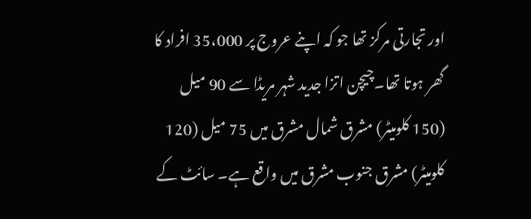اور تجارتی مرکز تھا جو کہ اپنے عروج پر 35،000 افراد کا گھر ہوتا تھا۔چیچن اتزا جدید شہر مریڈا سے 90 میل (150 کلومیٹر) مشرق شمال مشرق میں 75 میل (120 کلومیٹر) مشرق جنوب مشرق میں واقع ہے۔ سائٹ کے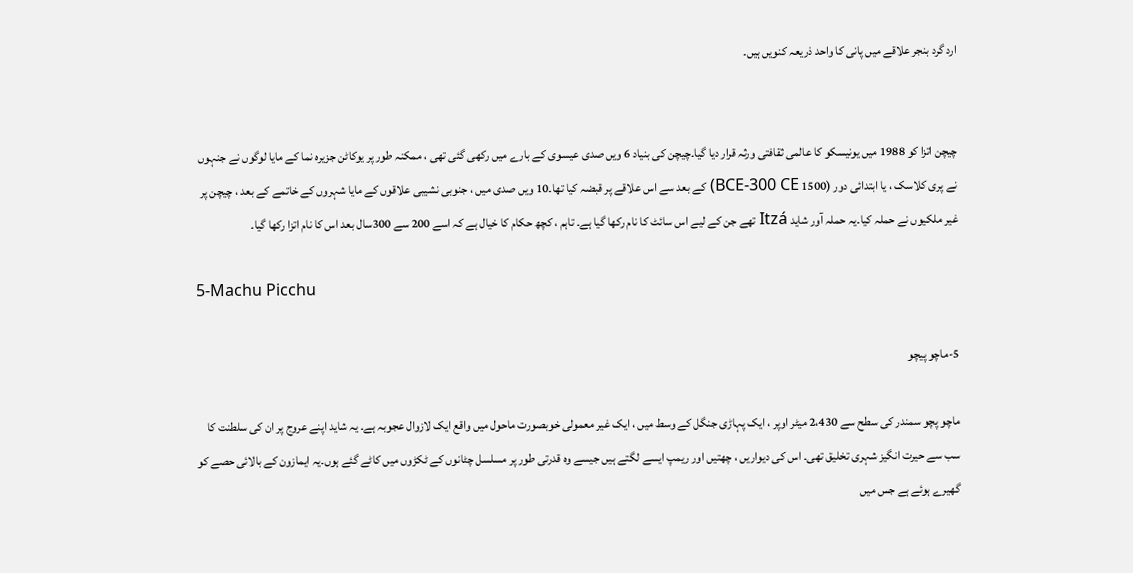ارد گرد بنجر علاقے میں پانی کا واحد ذریعہ کنویں ہیں۔


چیچن اتزا کو 1988 میں یونیسکو کا عالمی ثقافتی ورثہ قرار دیا گیا۔چیچن کی بنیاد 6 ویں صدی عیسوی کے بارے میں رکھی گئی تھی ، ممکنہ طور پر یوکاٹن جزیرہ نما کے مایا لوگوں نے جنہوں نے پری کلاسک ، یا ابتدائی دور (1500 BCE-300 CE) کے بعد سے اس علاقے پر قبضہ کیا تھا۔10 ویں صدی میں ، جنوبی نشیبی علاقوں کے مایا شہروں کے خاتمے کے بعد ، چیچن پر غیر ملکیوں نے حملہ کیا۔یہ حملہ آور شاید Itzá تھے جن کے لیے اس سائٹ کا نام رکھا گیا ہے۔ تاہم ، کچھ حکام کا خیال ہے کہ اسے 200 سے 300سال بعد اس کا نام اتزا رکھا گیا۔

5-Machu Picchu

5-ماچو پیچو

ماچو پچو سمندر کی سطح سے 2،430 میٹر اوپر ، ایک پہاڑی جنگل کے وسط میں ، ایک غیر معمولی خوبصورت ماحول میں واقع ایک لازوال عجوبہ ہے۔ یہ شاید اپنے عروج پر ان کی سلطنت کا سب سے حیرت انگیز شہری تخلیق تھی۔ اس کی دیواریں ، چھتیں اور ریمپ ایسے لگتے ہیں جیسے وہ قدرتی طور پر مسلسل چٹانوں کے ٹکڑوں میں کاٹے گئے ہوں۔یہ ایمازون کے بالائی حصے کو گھیرے ہوئے ہے جس میں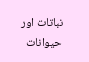نباتات اور حیوانات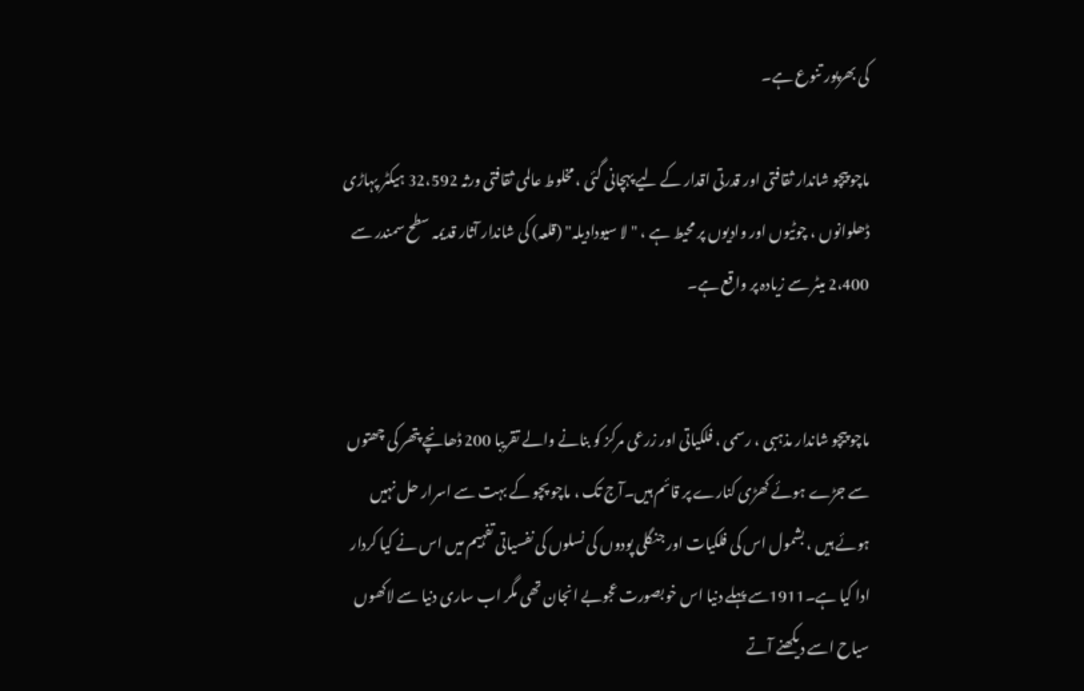کی بھرپور تنوع ہے۔

ماچو پیچو شاندار ثقافتی اور قدرتی اقدار کے لیے پہچانی گئی ، مخلوط عالمی ثقافتی ورثہ 32،592 ہیکٹر پہاڑی ڈھلوانوں ، چوٹیوں اور وادیوں پر محیط ہے ، "لا سیودادیلہ" (قلعہ) کی شاندار آثار قدیمہ سطح سمندر سے 2،400 میٹر سے زیادہ پر واقع ہے۔


ماچو پیچو شاندار مذہبی ، رسمی ، فلکیاتی اور زرعی مرکز کو بنانے والے تقریبا 200 ڈھانچے پتھر کی چھتوں سے جڑے ہوئے کھڑی کنارے پر قائم ہیں۔آج تک ، ماچو پچو کے بہت سے اسرار حل نہیں ہوئے ہیں ، بشمول اس کی فلکیات اور جنگلی پودوں کی نسلوں کی نفسیاتی تفہیم میں اس نے کیا کردار ادا کیا ہے۔1911سے پہلے دنیا اس خوبصورت عجوبے انجان تھی مگر اب ساری دنیا سے لاکھوں سیاح اسے دیکھنے آتے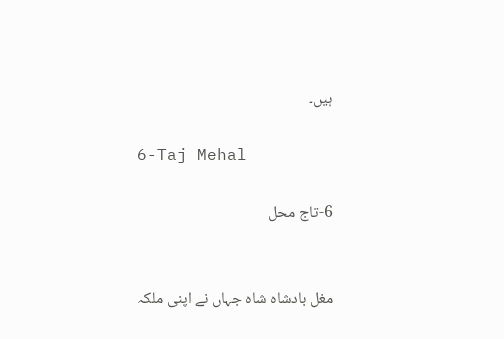ہیں۔

6-Taj Mehal

6-تاج محل


مغل بادشاہ شاہ جہاں نے اپنی ملکہ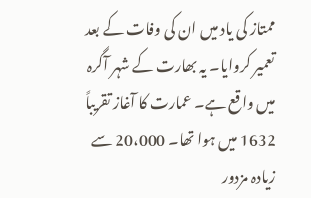ممتاز کی یاد میں ان کی وفات کے بعد تعمیر کروایا۔ یہ بھارت کے شہر آگرہ میں واقع ہے۔ عمارت کا آغاز تقریباً 1632 میں ہوا تھا۔ 20،000 سے زیادہ مزدور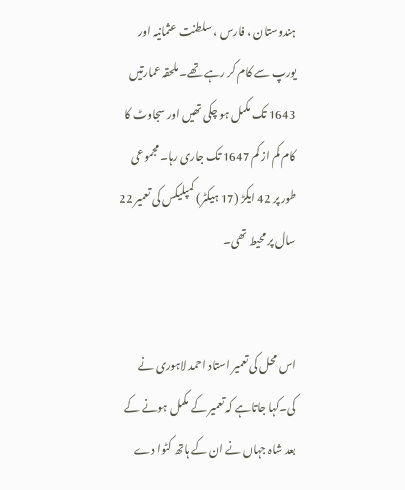ہندوستان ، فارس ، سلطنت عثمانیہ اور یورپ سے کام کر رہے تھے۔ ملحقہ عمارتیں 1643 تک مکمل ہو چکی تھیں اور سجاوٹ کا کام کم از کم 1647 تک جاری رہا۔ مجموعی طور پر 42 ایکڑ (17 ہیکٹر) کمپلیکس کی تعمیر 22 سال پر محیط تھی۔


اس محل کی تعمیر استاد احمد لاہوری نے کی۔کہا جاتاہے کہ تعمیر کے مکمل ہونے کے بعد شاہ جہاں نے ان کے ہاتھ کٹوا دے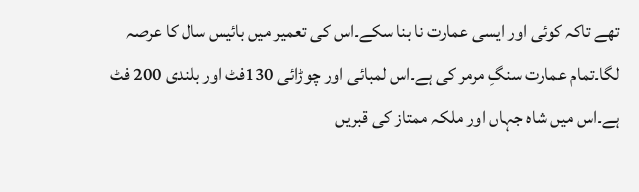تھے تاکہ کوئی اور ایسی عمارت نا بنا سکے۔اس کی تعمیر میں بائیس سال کا عرصہ لگا۔تمام عمارت سنگِ مرمر کی ہے۔اس لمبائی اور چوڑائی 130فٹ اور بلندی 200 فٹ ہے۔اس میں شاہ جہاں اور ملکہ ممتاز کی قبریں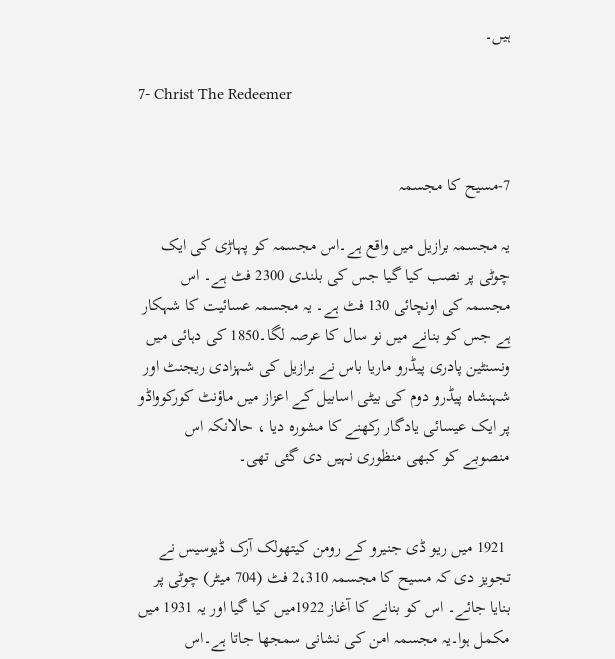ہیں۔

7- Christ The Redeemer


7-مسیح کا مجسمہ

یہ مجسمہ برازیل میں واقع ہے۔اس مجسمہ کو پہاڑی کی ایک چوٹی پر نصب کیا گیا جس کی بلندی 2300 فٹ ہے۔ اس مجسمہ کی اونچائی 130 فٹ ہے۔ یہ مجسمہ عسائیت کا شہکار ہے جس کو بنانے میں نو سال کا عرصہ لگا۔1850 کی دہائی میں ونسنٹین پادری پیڈرو ماریا باس نے برازیل کی شہزادی ریجنٹ اور شہنشاہ پیڈرو دوم کی بیٹی اسابیل کے اعزاز میں ماؤنٹ کورکوواڈو پر ایک عیسائی یادگار رکھنے کا مشورہ دیا ، حالانکہ اس منصوبے کو کبھی منظوری نہیں دی گئی تھی۔


 1921 میں ریو ڈی جنیرو کے رومن کیتھولک آرک ڈیوسیس نے تجویز دی کہ مسیح کا مجسمہ 2،310 فٹ (704 میٹر) چوٹی پر بنایا جائے۔ اس کو بنانے کا آغاز 1922میں کیا گیا اور یہ 1931 میں مکمل ہوا۔یہ مجسمہ امن کی نشانی سمجھا جاتا ہے۔اس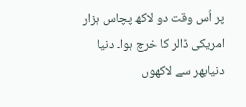پر اُس وقت دو لاکھ پچاس ہزار امریکی ڈالر کا خرچ ہوا۔ دنیا دنیابھر سے لاکھوں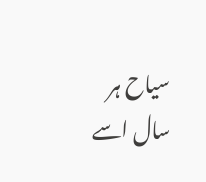سیاح ہر سال اسے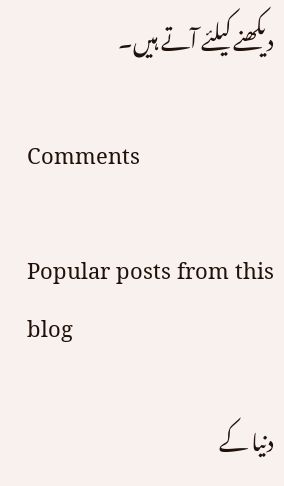دیکھنے کیلئے آتے ہیں۔

Comments

Popular posts from this blog

دنیا کے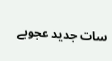سات جدید عجوبے